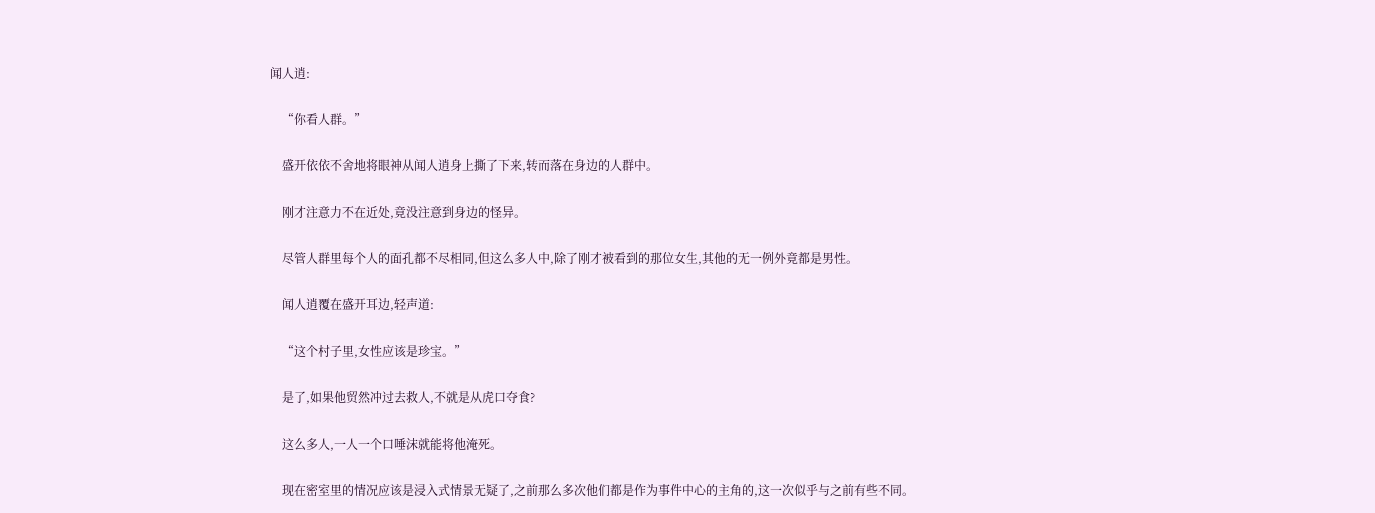闻人逍:

    “你看人群。”

    盛开依依不舍地将眼神从闻人逍身上撕了下来,转而落在身边的人群中。

    刚才注意力不在近处,竟没注意到身边的怪异。

    尽管人群里每个人的面孔都不尽相同,但这么多人中,除了刚才被看到的那位女生,其他的无一例外竟都是男性。

    闻人逍覆在盛开耳边,轻声道:

    “这个村子里,女性应该是珍宝。”

    是了,如果他贸然冲过去救人,不就是从虎口夺食?

    这么多人,一人一个口唾沫就能将他淹死。

    现在密室里的情况应该是浸入式情景无疑了,之前那么多次他们都是作为事件中心的主角的,这一次似乎与之前有些不同。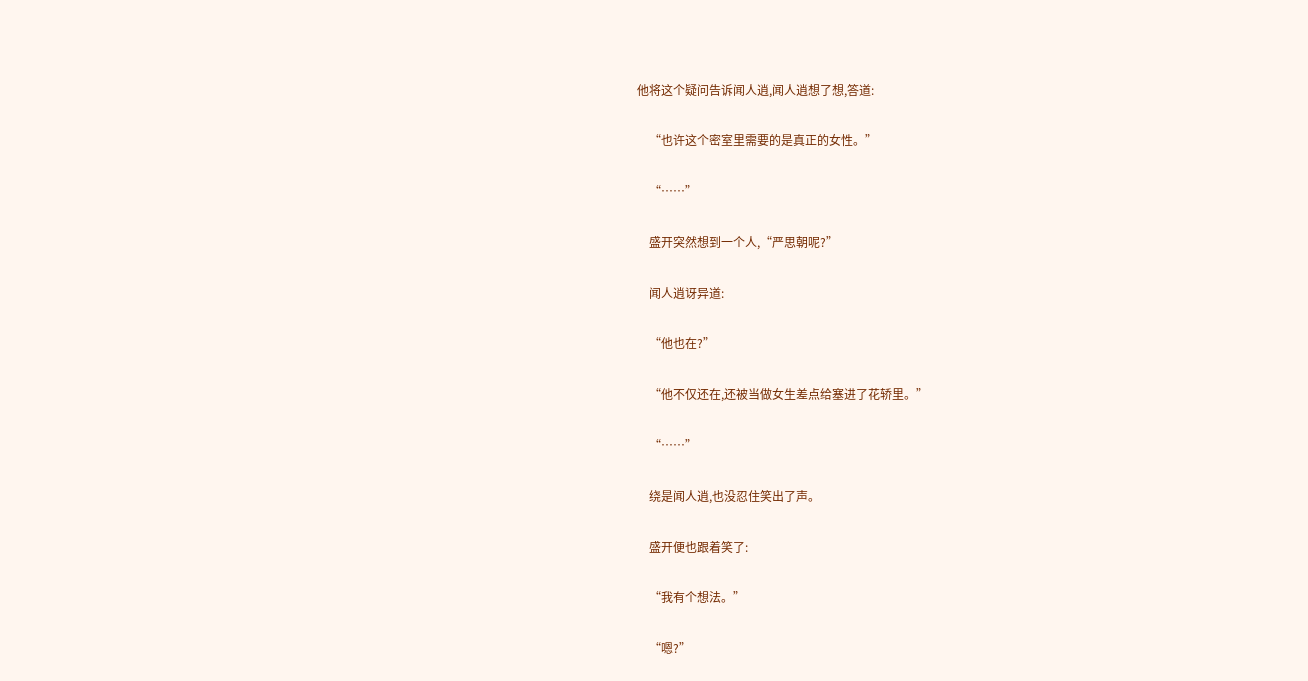他将这个疑问告诉闻人逍,闻人逍想了想,答道:

    “也许这个密室里需要的是真正的女性。”

    “……”

    盛开突然想到一个人,“严思朝呢?”

    闻人逍讶异道:

    “他也在?”

    “他不仅还在,还被当做女生差点给塞进了花轿里。”

    “……”

    绕是闻人逍,也没忍住笑出了声。

    盛开便也跟着笑了:

    “我有个想法。”

    “嗯?”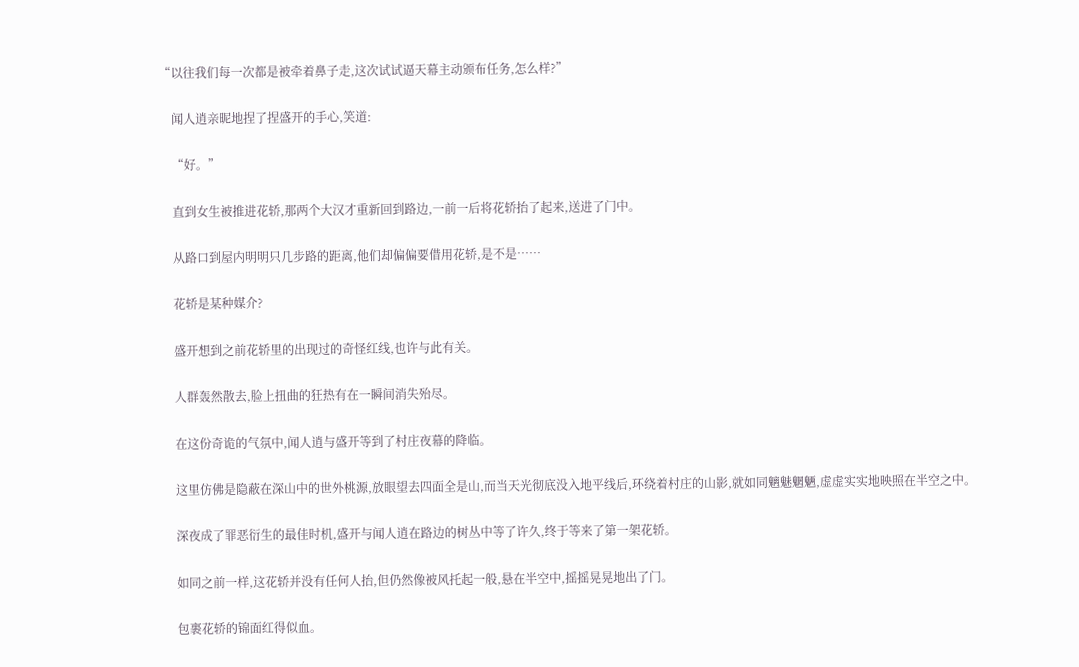“以往我们每一次都是被牵着鼻子走,这次试试逼天幕主动颁布任务,怎么样?”

    闻人逍亲昵地捏了捏盛开的手心,笑道:

    “好。”

    直到女生被推进花轿,那两个大汉才重新回到路边,一前一后将花轿抬了起来,送进了门中。

    从路口到屋内明明只几步路的距离,他们却偏偏要借用花轿,是不是……

    花轿是某种媒介?

    盛开想到之前花轿里的出现过的奇怪红线,也许与此有关。

    人群轰然散去,脸上扭曲的狂热有在一瞬间消失殆尽。

    在这份奇诡的气氛中,闻人逍与盛开等到了村庄夜幕的降临。

    这里仿佛是隐蔽在深山中的世外桃源,放眼望去四面全是山,而当天光彻底没入地平线后,环绕着村庄的山影,就如同魑魅魍魉,虚虚实实地映照在半空之中。

    深夜成了罪恶衍生的最佳时机,盛开与闻人逍在路边的树丛中等了许久,终于等来了第一架花轿。

    如同之前一样,这花轿并没有任何人抬,但仍然像被风托起一般,悬在半空中,摇摇晃晃地出了门。

    包裹花轿的锦面红得似血。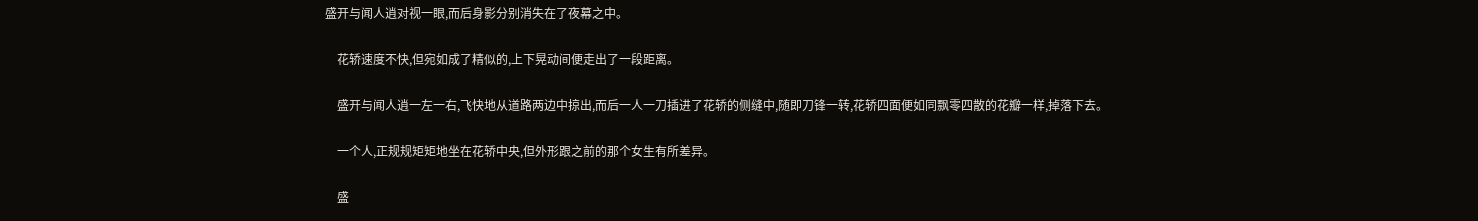盛开与闻人逍对视一眼,而后身影分别消失在了夜幕之中。

    花轿速度不快,但宛如成了精似的,上下晃动间便走出了一段距离。

    盛开与闻人逍一左一右,飞快地从道路两边中掠出,而后一人一刀插进了花轿的侧缝中,随即刀锋一转,花轿四面便如同飘零四散的花瓣一样,掉落下去。

    一个人,正规规矩矩地坐在花轿中央,但外形跟之前的那个女生有所差异。

    盛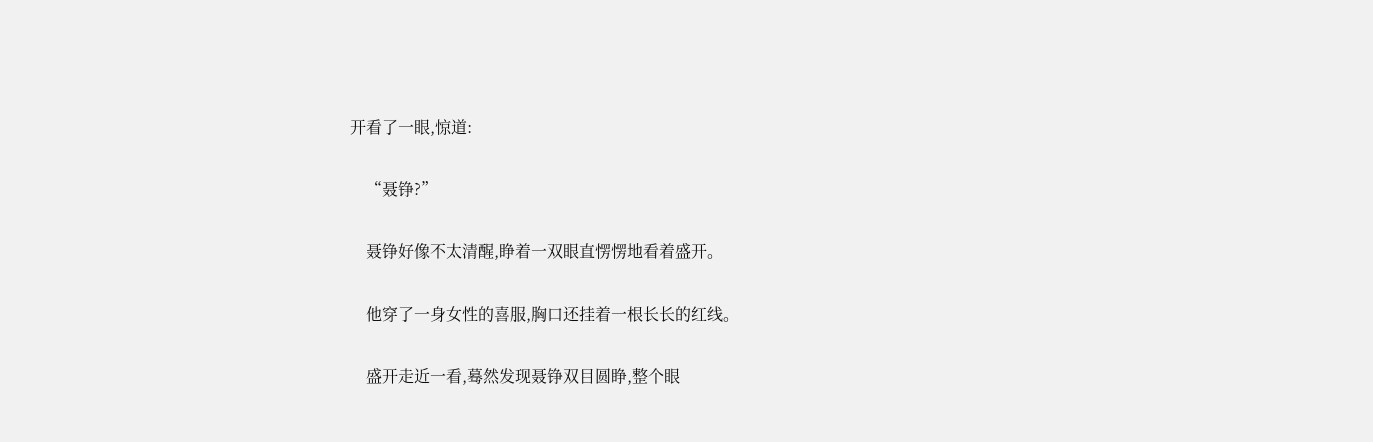开看了一眼,惊道:

    “聂铮?”

    聂铮好像不太清醒,睁着一双眼直愣愣地看着盛开。

    他穿了一身女性的喜服,胸口还挂着一根长长的红线。

    盛开走近一看,蓦然发现聂铮双目圆睁,整个眼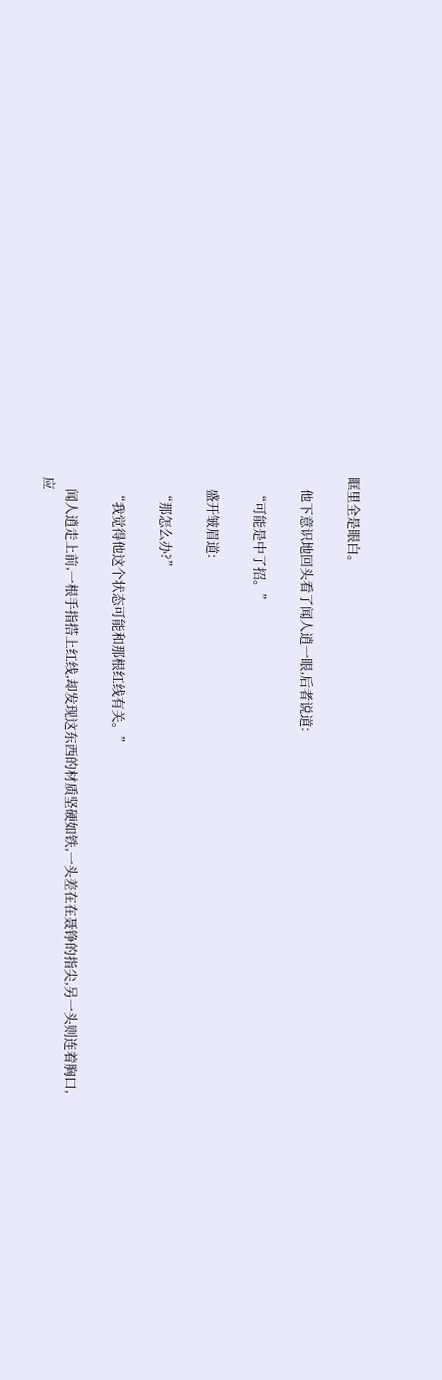眶里全是眼白。

    他下意识地回头看了闻人逍一眼,后者说道:

    “可能是中了招。”

    盛开皱眉道:

    “那怎么办?”

    “我觉得他这个状态可能和那根红线有关。”

    闻人逍走上前,一根手指搭上红线,却发现这东西的材质坚硬如铁,一头差在在聂铮的指尖,另一头则连着胸口,应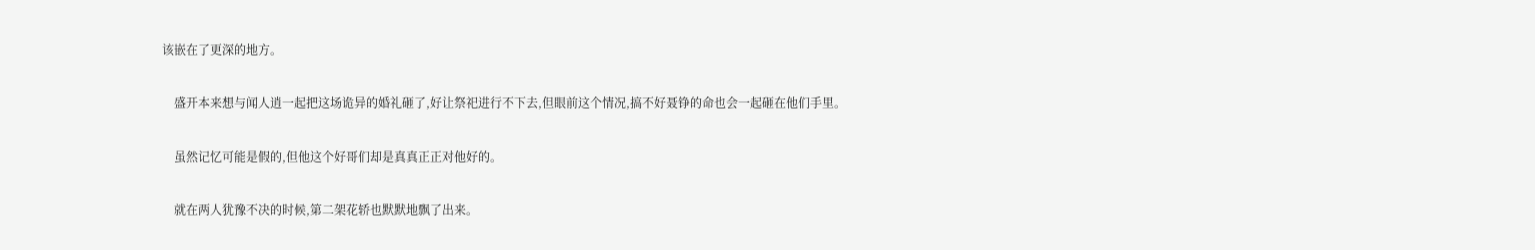该嵌在了更深的地方。

    盛开本来想与闻人逍一起把这场诡异的婚礼砸了,好让祭祀进行不下去,但眼前这个情况,搞不好聂铮的命也会一起砸在他们手里。

    虽然记忆可能是假的,但他这个好哥们却是真真正正对他好的。

    就在两人犹豫不决的时候,第二架花轿也默默地飘了出来。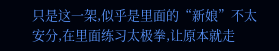只是这一架,似乎是里面的“新娘”不太安分,在里面练习太极拳,让原本就走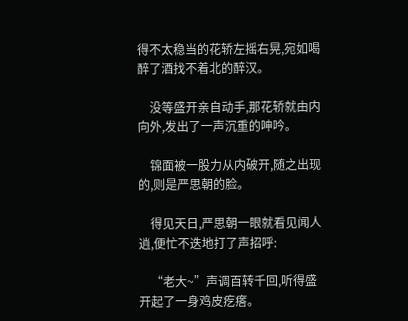得不太稳当的花轿左摇右晃,宛如喝醉了酒找不着北的醉汉。

    没等盛开亲自动手,那花轿就由内向外,发出了一声沉重的呻吟。

    锦面被一股力从内破开,随之出现的,则是严思朝的脸。

    得见天日,严思朝一眼就看见闻人逍,便忙不迭地打了声招呼:

    “老大~”声调百转千回,听得盛开起了一身鸡皮疙瘩。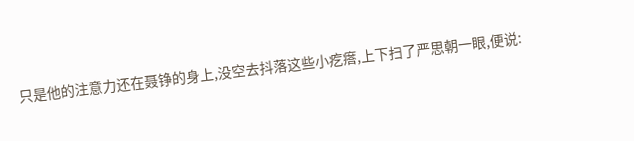只是他的注意力还在聂铮的身上,没空去抖落这些小疙瘩,上下扫了严思朝一眼,便说: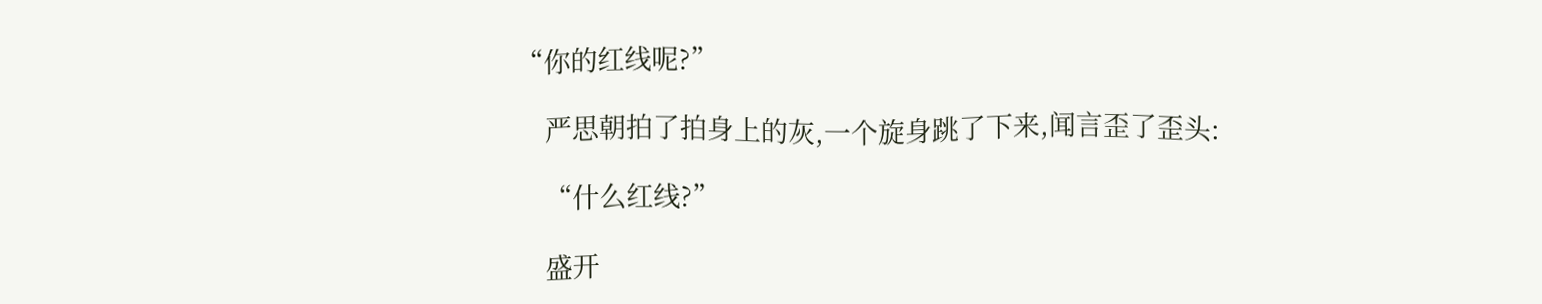“你的红线呢?”

    严思朝拍了拍身上的灰,一个旋身跳了下来,闻言歪了歪头:

    “什么红线?”

    盛开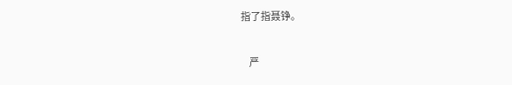指了指聂铮。

    严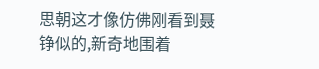思朝这才像仿佛刚看到聂铮似的,新奇地围着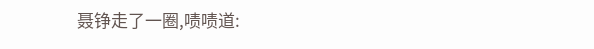聂铮走了一圈,啧啧道: